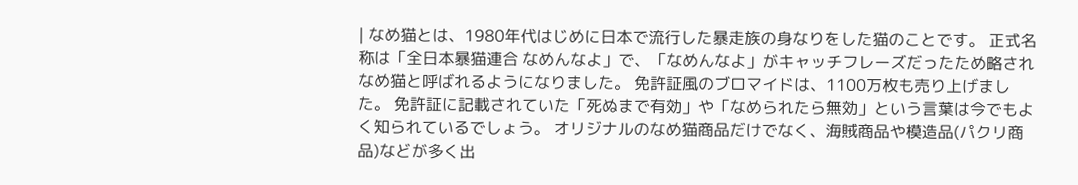| なめ猫とは、1980年代はじめに日本で流行した暴走族の身なりをした猫のことです。 正式名称は「全日本暴猫連合 なめんなよ」で、「なめんなよ」がキャッチフレーズだったため略されなめ猫と呼ばれるようになりました。 免許証風のブロマイドは、1100万枚も売り上げました。 免許証に記載されていた「死ぬまで有効」や「なめられたら無効」という言葉は今でもよく知られているでしょう。 オリジナルのなめ猫商品だけでなく、海賊商品や模造品(パクリ商品)などが多く出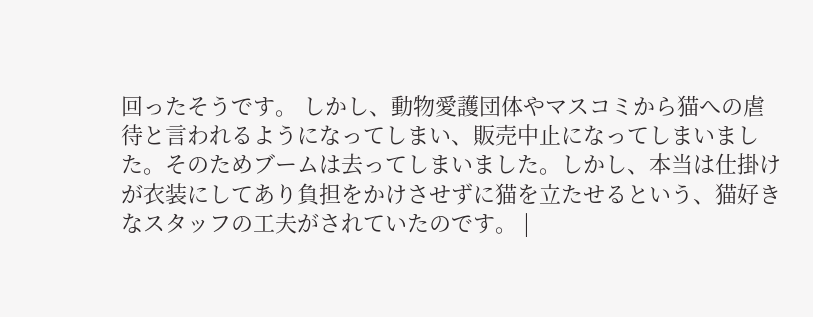回ったそうです。 しかし、動物愛護団体やマスコミから猫への虐待と言われるようになってしまい、販売中止になってしまいました。そのためブームは去ってしまいました。しかし、本当は仕掛けが衣装にしてあり負担をかけさせずに猫を立たせるという、猫好きなスタッフの工夫がされていたのです。 |